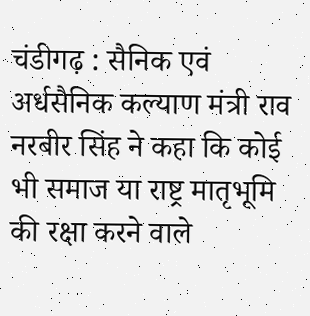चंडीगढ़ : सैनिक एवं अर्धसैनिक कल्याण मंत्री राव नरबीर सिंह ने कहा कि कोई भी समाज या राष्ट्र मातृभूमि की रक्षा करने वाले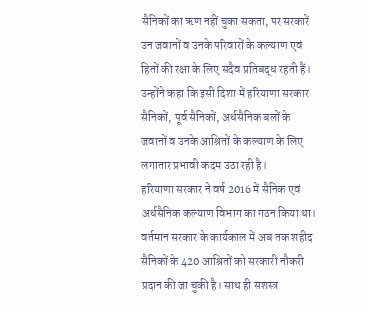सैनिकों का ऋण नहीं चुका सकता, पर सरकारें उन जवानों व उनके परिवारों के कल्याण एवं हितों की रक्षा के लिए सदैव प्रतिबद्ध रहती हैं। उन्होंने कहा कि इसी दिशा में हरियाणा सरकार सैनिकों, पूर्व सैनिकों, अर्धसैनिक बलों के जवानों व उनके आश्रितों के कल्याण के लिए लगातार प्रभावी कदम उठा रही है।
हरियाणा सरकार ने वर्ष 2016 में सैनिक एवं अर्धसैनिक कल्याण विभाग का गठन किया था। वर्तमान सरकार के कार्यकाल में अब तक शहीद सैनिकों के 420 आश्रितों को सरकारी नौकरी प्रदान की जा चुकी है। साथ ही सशस्त्र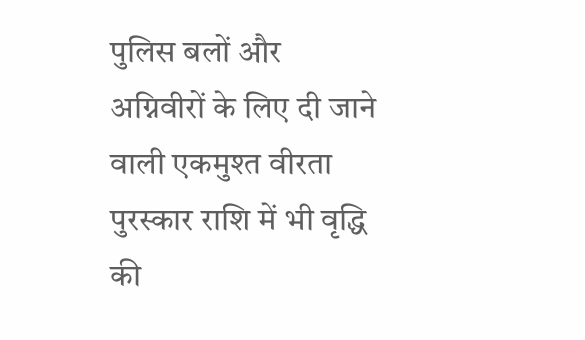पुलिस बलों और अग्निवीरों के लिए दी जाने वाली एकमुश्त वीरता पुरस्कार राशि में भी वृद्धि की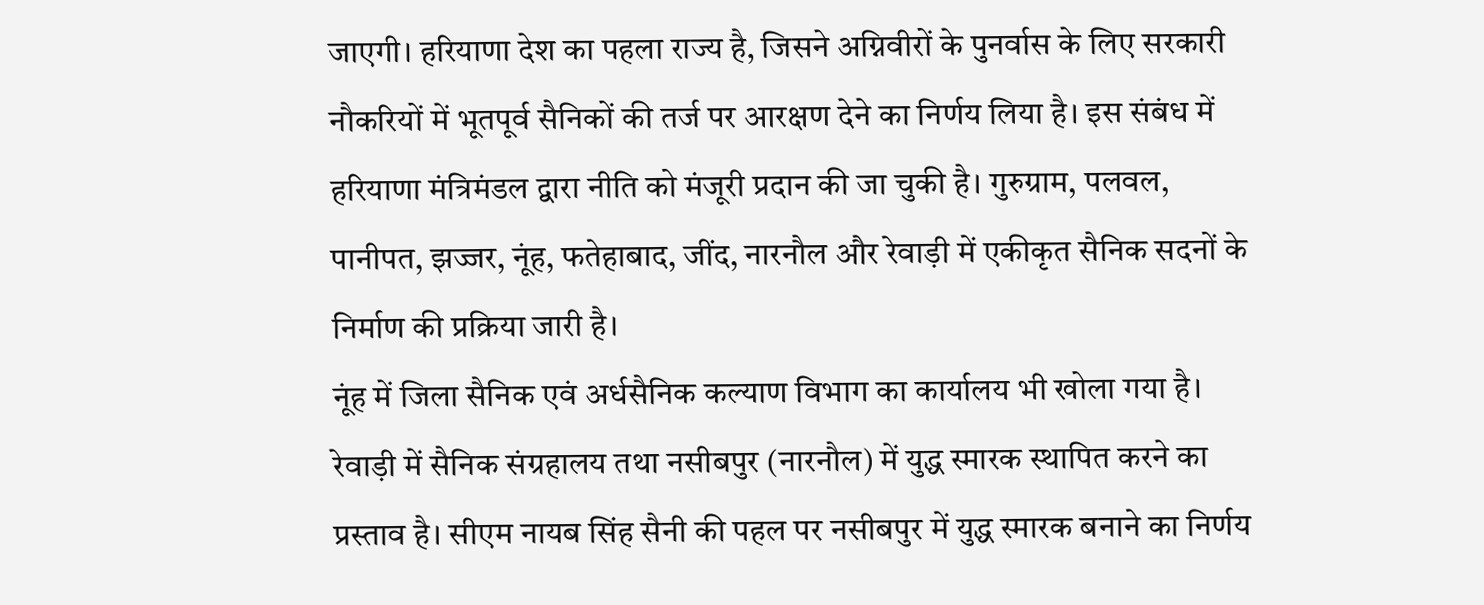जाएगी। हरियाणा देश का पहला राज्य है, जिसने अग्निवीरों के पुनर्वास के लिए सरकारी नौकरियों में भूतपूर्व सैनिकों की तर्ज पर आरक्षण देने का निर्णय लिया है। इस संबंध में हरियाणा मंत्रिमंडल द्वारा नीति को मंजूरी प्रदान की जा चुकी है। गुरुग्राम, पलवल, पानीपत, झज्जर, नूंह, फतेहाबाद, जींद, नारनौल और रेवाड़ी में एकीकृत सैनिक सदनों के निर्माण की प्रक्रिया जारी है।
नूंह में जिला सैनिक एवं अर्धसैनिक कल्याण विभाग का कार्यालय भी खोला गया है। रेवाड़ी में सैनिक संग्रहालय तथा नसीबपुर (नारनौल) में युद्ध स्मारक स्थापित करने का प्रस्ताव है। सीएम नायब सिंह सैनी की पहल पर नसीबपुर में युद्ध स्मारक बनाने का निर्णय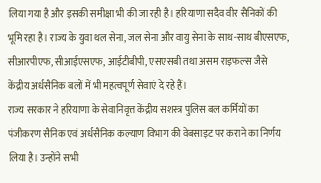लिया गया है और इसकी समीक्षा भी की जा रही है। हरियाणा सदैव वीर सैनिकों की भूमि रहा है। राज्य के युवा थल सेना, जल सेना और वायु सेना के साथ-साथ बीएसएफ, सीआरपीएफ, सीआईएसएफ, आईटीबीपी, एसएसबी तथा असम राइफल्स जैसे केंद्रीय अर्धसैनिक बलों में भी महत्वपूर्ण सेवाएं दे रहे हैं।
राज्य सरकार ने हरियाणा के सेवानिवृत्त केंद्रीय सशस्त्र पुलिस बल कर्मियों का पंजीकरण सैनिक एवं अर्धसैनिक कल्याण विभाग की वेबसाइट पर कराने का निर्णय लिया है। उन्होंने सभी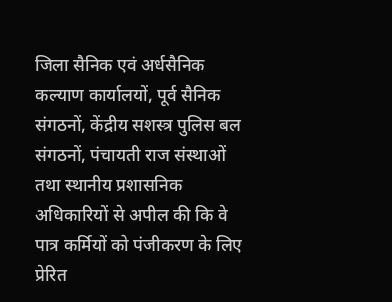जिला सैनिक एवं अर्धसैनिक कल्याण कार्यालयों, पूर्व सैनिक संगठनों, केंद्रीय सशस्त्र पुलिस बल संगठनों, पंचायती राज संस्थाओं तथा स्थानीय प्रशासनिक अधिकारियों से अपील की कि वे पात्र कर्मियों को पंजीकरण के लिए प्रेरित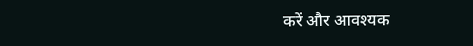करें और आवश्यक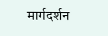मार्गदर्शन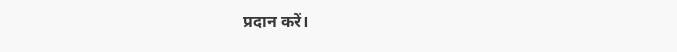प्रदान करें।